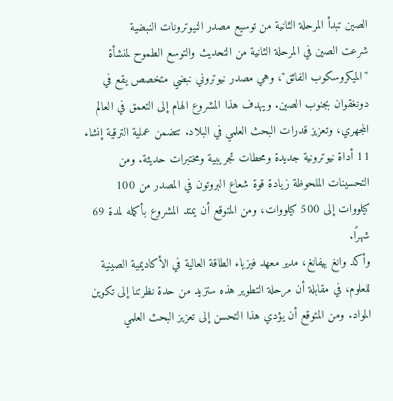الصين تبدأ المرحلة الثانية من توسيع مصدر النيوترونات النبضية
شرعت الصين في المرحلة الثانية من التحديث والتوسع الطموح لمنشأة "الميكروسكوب الفائق"، وهي مصدر نيوتروني نبضي متخصص يقع في دونغقوان بجنوب الصين. ويهدف هذا المشروع الهام إلى التعمق في العالم المجهري، وتعزيز قدرات البحث العلمي في البلاد. تتضمن عملية الترقية إنشاء 11 أداة نيوترونية جديدة ومحطات تجريبية ومختبرات حديثة. ومن التحسينات الملحوظة زيادة قوة شعاع البروتون في المصدر من 100 كيلووات إلى 500 كيلووات، ومن المتوقع أن يمتد المشروع بأكمله لمدة 69 شهرًا.
وأكد وانغ ييفانغ، مدير معهد فيزياء الطاقة العالية في الأكاديمية الصينية للعلوم، في مقابلة أن مرحلة التطوير هذه ستزيد من حدة نظرتنا إلى تكوين المواد. ومن المتوقع أن يؤدي هذا التحسن إلى تعزيز البحث العلمي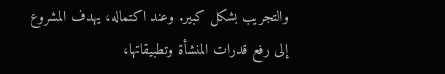والتجريب بشكل كبير. وعند اكتماله، يهدف المشروع إلى رفع قدرات المنشأة وتطبيقاتها،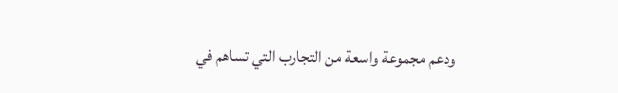ودعم مجموعة واسعة من التجارب التي تساهم في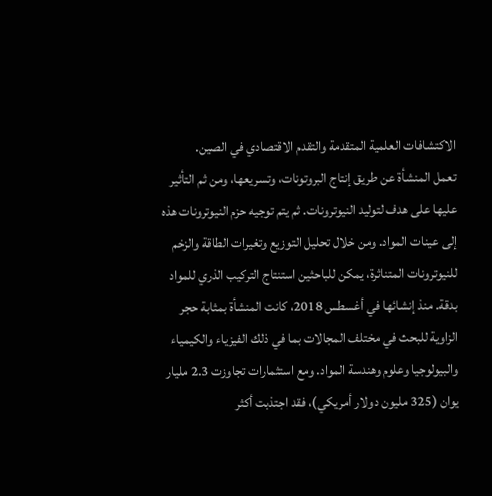الاكتشافات العلمية المتقدمة والتقدم الاقتصادي في الصين.
تعمل المنشأة عن طريق إنتاج البروتونات، وتسريعها، ومن ثم التأثير عليها على هدف لتوليد النيوترونات. ثم يتم توجيه حزم النيوترونات هذه إلى عينات المواد. ومن خلال تحليل التوزيع وتغيرات الطاقة والزخم للنيوترونات المتناثرة، يمكن للباحثين استنتاج التركيب الذري للمواد بدقة. منذ إنشائها في أغسطس 2018، كانت المنشأة بمثابة حجر الزاوية للبحث في مختلف المجالات بما في ذلك الفيزياء والكيمياء والبيولوجيا وعلوم وهندسة المواد. ومع استثمارات تجاوزت 2.3 مليار يوان (325 مليون دولار أمريكي)، فقد اجتذبت أكثر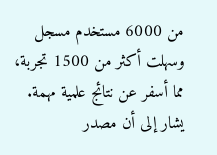من 6000 مستخدم مسجل وسهلت أكثر من 1500 تجربة، مما أسفر عن نتائج علمية مهمة.
يشار إلى أن مصدر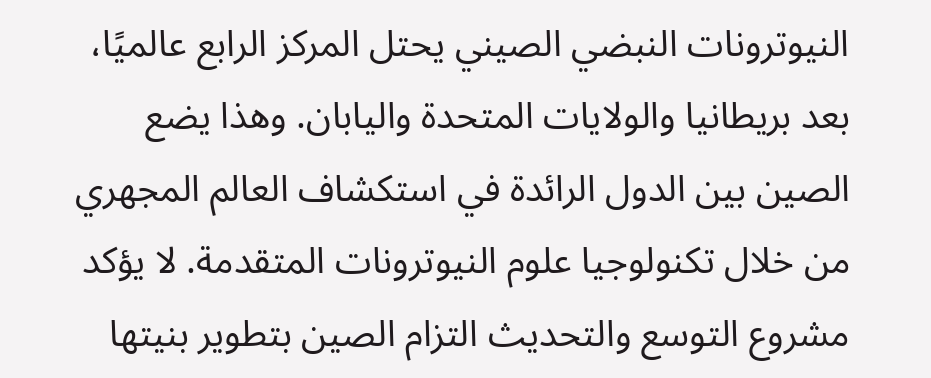النيوترونات النبضي الصيني يحتل المركز الرابع عالميًا، بعد بريطانيا والولايات المتحدة واليابان. وهذا يضع الصين بين الدول الرائدة في استكشاف العالم المجهري من خلال تكنولوجيا علوم النيوترونات المتقدمة. لا يؤكد مشروع التوسع والتحديث التزام الصين بتطوير بنيتها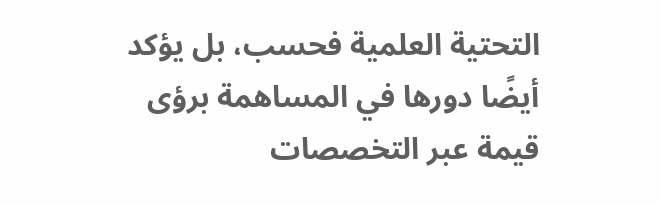التحتية العلمية فحسب، بل يؤكد أيضًا دورها في المساهمة برؤى قيمة عبر التخصصات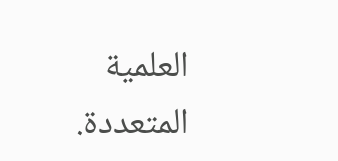العلمية المتعددة.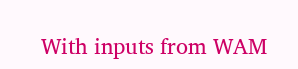With inputs from WAM